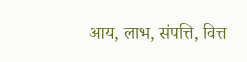आय, लाभ, संपत्ति, वित्त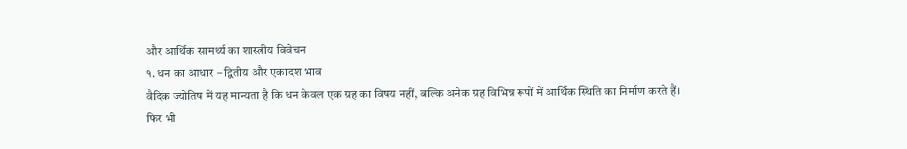और आर्थिक सामर्थ्य का शास्त्रीय विवेचन
१. धन का आधार – द्वितीय और एकादश भाव
वैदिक ज्योतिष में यह मान्यता है कि धन केवल एक ग्रह का विषय नहीं, बल्कि अनेक ग्रह विभिन्न रूपों में आर्थिक स्थिति का निर्माण करते हैं।
फिर भी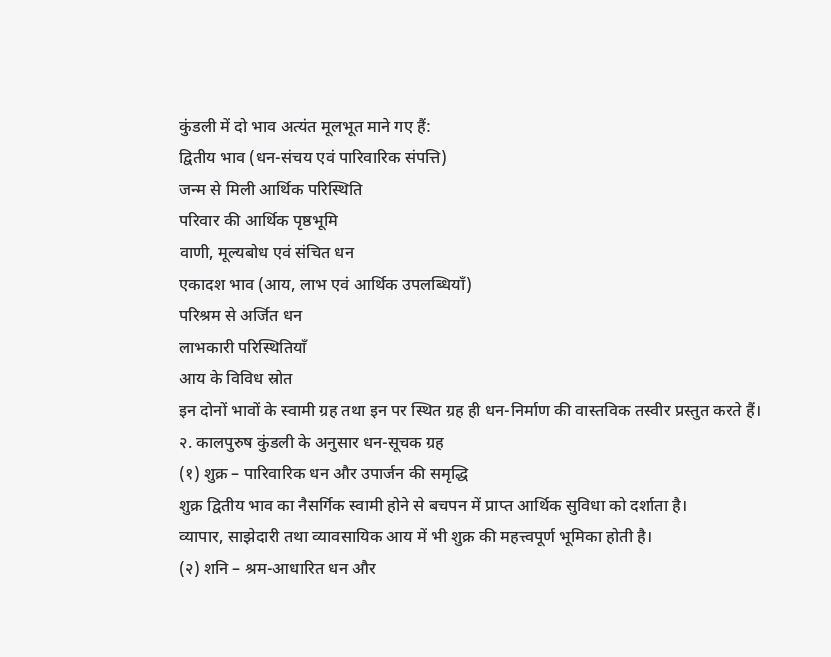कुंडली में दो भाव अत्यंत मूलभूत माने गए हैं:
द्वितीय भाव (धन-संचय एवं पारिवारिक संपत्ति)
जन्म से मिली आर्थिक परिस्थिति
परिवार की आर्थिक पृष्ठभूमि
वाणी, मूल्यबोध एवं संचित धन
एकादश भाव (आय, लाभ एवं आर्थिक उपलब्धियाँ)
परिश्रम से अर्जित धन
लाभकारी परिस्थितियाँ
आय के विविध स्रोत
इन दोनों भावों के स्वामी ग्रह तथा इन पर स्थित ग्रह ही धन-निर्माण की वास्तविक तस्वीर प्रस्तुत करते हैं।
२. कालपुरुष कुंडली के अनुसार धन-सूचक ग्रह
(१) शुक्र – पारिवारिक धन और उपार्जन की समृद्धि
शुक्र द्वितीय भाव का नैसर्गिक स्वामी होने से बचपन में प्राप्त आर्थिक सुविधा को दर्शाता है।
व्यापार, साझेदारी तथा व्यावसायिक आय में भी शुक्र की महत्त्वपूर्ण भूमिका होती है।
(२) शनि – श्रम-आधारित धन और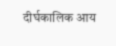दीर्घकालिक आय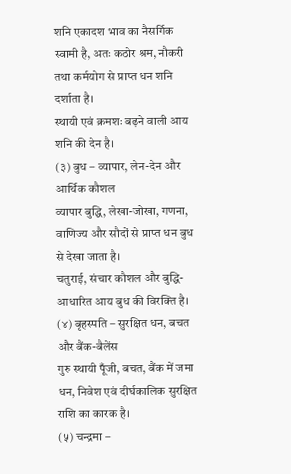शनि एकादश भाव का नैसर्गिक स्वामी है, अतः कठोर श्रम, नौकरी तथा कर्मयोग से प्राप्त धन शनि दर्शाता है।
स्थायी एवं क्रमशः बढ़ने वाली आय शनि की देन है।
(३) बुध – व्यापार, लेन-देन और आर्थिक कौशल
व्यापार बुद्धि, लेखा-जोखा, गणना, वाणिज्य और सौदों से प्राप्त धन बुध से देखा जाता है।
चतुराई, संचार कौशल और बुद्धि-आधारित आय बुध की विरक्ति है।
(४) बृहस्पति – सुरक्षित धन, बचत और बैंक-बैलेंस
गुरु स्थायी पूँजी, बचत, बैंक में जमा धन, निवेश एवं दीर्घकालिक सुरक्षित राशि का कारक है।
(५) चन्द्रमा –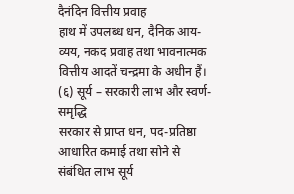दैनंदिन वित्तीय प्रवाह
हाथ में उपलब्ध धन, दैनिक आय-व्यय, नकद प्रवाह तथा भावनात्मक वित्तीय आदतें चन्द्रमा के अधीन हैं।
(६) सूर्य – सरकारी लाभ और स्वर्ण-समृद्धि
सरकार से प्राप्त धन, पद-प्रतिष्ठा आधारित कमाई तथा सोने से संबंधित लाभ सूर्य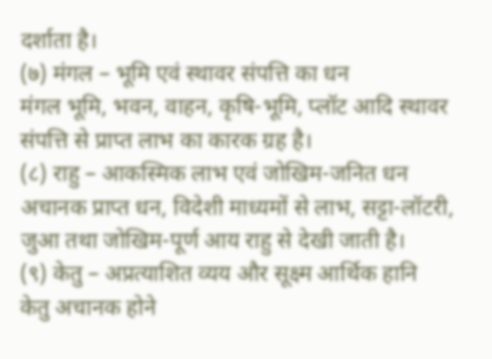दर्शाता है।
(७) मंगल – भूमि एवं स्थावर संपत्ति का धन
मंगल भूमि, भवन, वाहन, कृषि-भूमि, प्लॉट आदि स्थावर संपत्ति से प्राप्त लाभ का कारक ग्रह है।
(८) राहु – आकस्मिक लाभ एवं जोखिम-जनित धन
अचानक प्राप्त धन, विदेशी माध्यमों से लाभ, सट्टा-लॉटरी, जुआ तथा जोखिम-पूर्ण आय राहु से देखी जाती है।
(९) केतु – अप्रत्याशित व्यय और सूक्ष्म आर्थिक हानि
केतु अचानक होने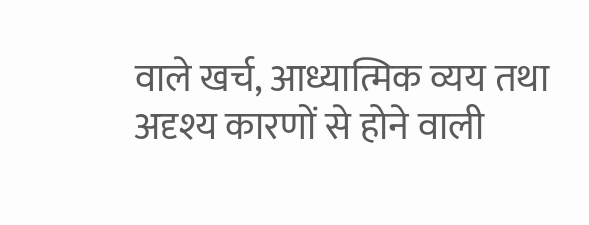वाले खर्च, आध्यात्मिक व्यय तथा अदृश्य कारणों से होने वाली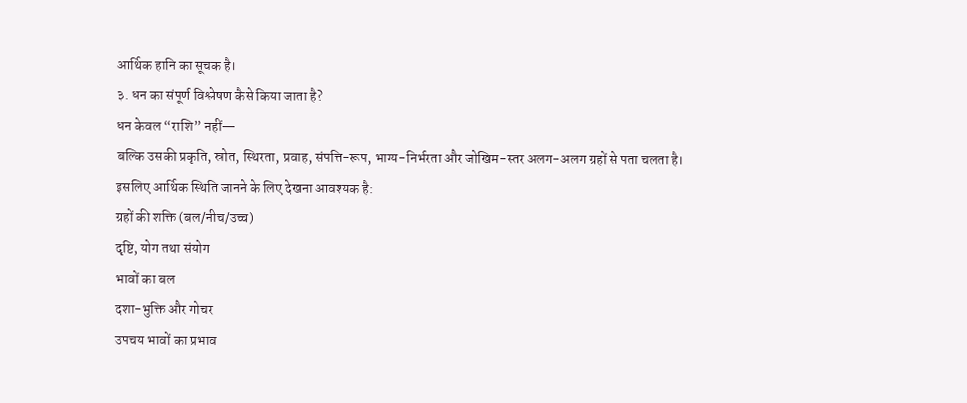आर्थिक हानि का सूचक है।
३. धन का संपूर्ण विश्लेषण कैसे किया जाता है?
धन केवल “राशि” नहीं—
बल्कि उसकी प्रकृति, स्रोत, स्थिरता, प्रवाह, संपत्ति-रूप, भाग्य-निर्भरता और जोखिम-स्तर अलग-अलग ग्रहों से पता चलता है।
इसलिए आर्थिक स्थिति जानने के लिए देखना आवश्यक है:
ग्रहों की शक्ति (बल/नीच/उच्च)
दृष्टि, योग तथा संयोग
भावों का बल
दशा-भुक्ति और गोचर
उपचय भावों का प्रभाव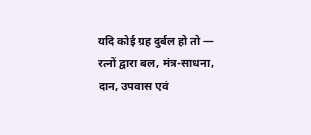यदि कोई ग्रह दुर्बल हो तो —
रत्नों द्वारा बल, मंत्र-साधना, दान, उपवास एवं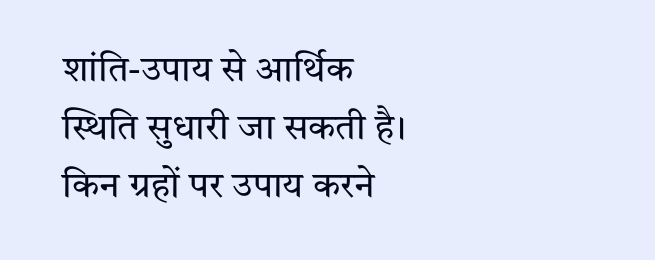शांति-उपाय से आर्थिक स्थिति सुधारी जा सकती है।
किन ग्रहों पर उपाय करने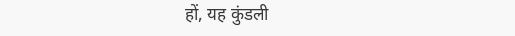हों, यह कुंडली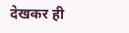देखकर ही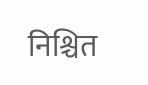निश्चित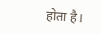होता है।